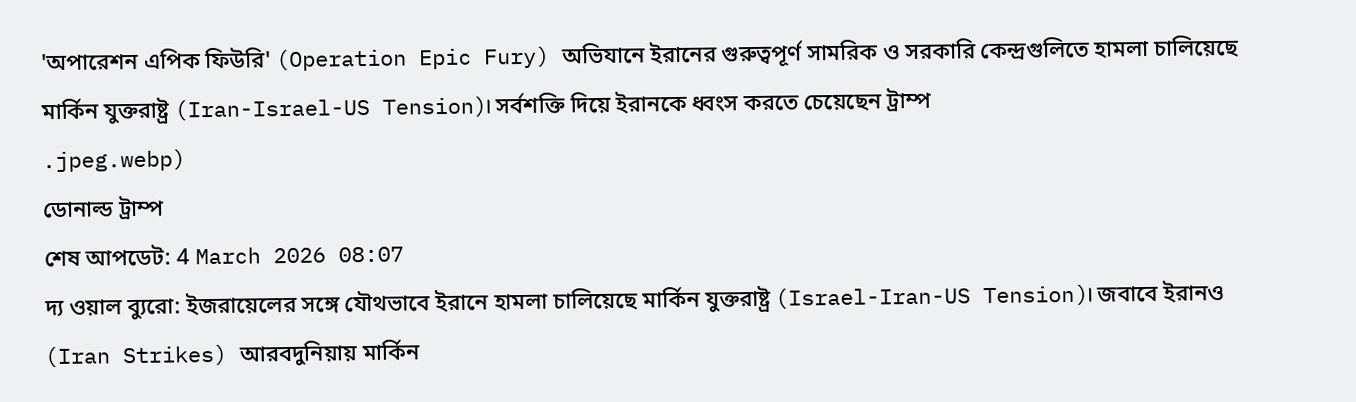'অপারেশন এপিক ফিউরি' (Operation Epic Fury) অভিযানে ইরানের গুরুত্বপূর্ণ সামরিক ও সরকারি কেন্দ্রগুলিতে হামলা চালিয়েছে মার্কিন যুক্তরাষ্ট্র (Iran-Israel-US Tension)। সর্বশক্তি দিয়ে ইরানকে ধ্বংস করতে চেয়েছেন ট্রাম্প
.jpeg.webp)
ডোনাল্ড ট্রাম্প
শেষ আপডেট: 4 March 2026 08:07
দ্য ওয়াল ব্যুরো: ইজরায়েলের সঙ্গে যৌথভাবে ইরানে হামলা চালিয়েছে মার্কিন যুক্তরাষ্ট্র (Israel-Iran-US Tension)। জবাবে ইরানও (Iran Strikes) আরবদুনিয়ায় মার্কিন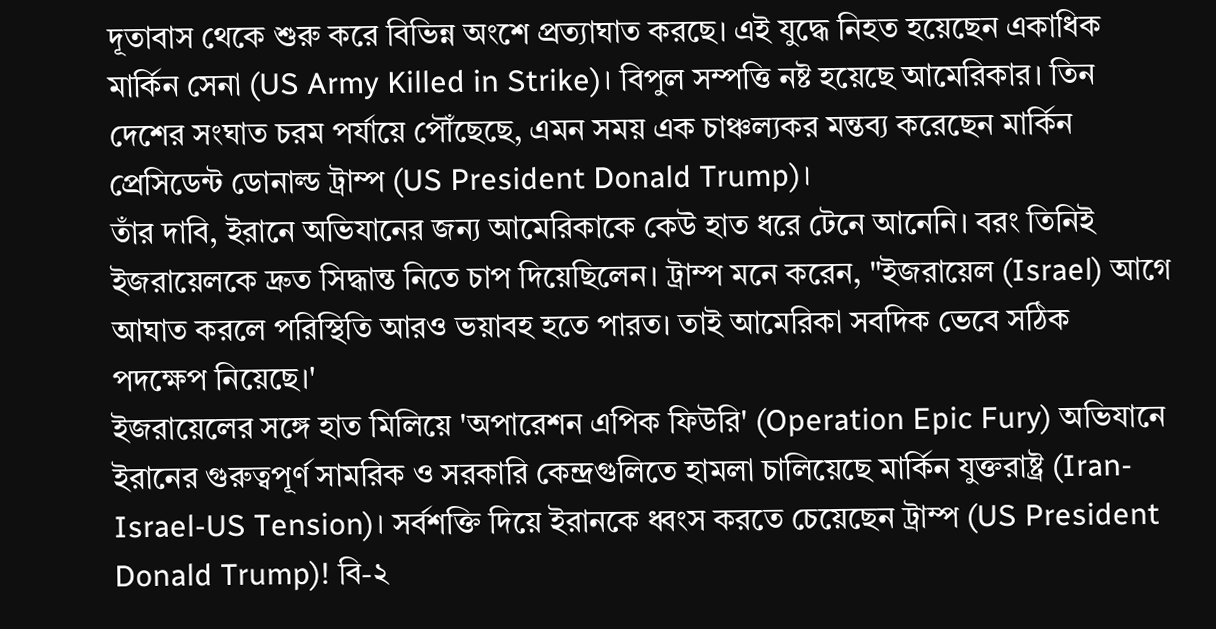দূতাবাস থেকে শুরু করে বিভিন্ন অংশে প্রত্যাঘাত করছে। এই যুদ্ধে নিহত হয়েছেন একাধিক মার্কিন সেনা (US Army Killed in Strike)। বিপুল সম্পত্তি নষ্ট হয়েছে আমেরিকার। তিন দেশের সংঘাত চরম পর্যায়ে পৌঁছেছে, এমন সময় এক চাঞ্চল্যকর মন্তব্য করেছেন মার্কিন প্রেসিডেন্ট ডোনাল্ড ট্রাম্প (US President Donald Trump)।
তাঁর দাবি, ইরানে অভিযানের জন্য আমেরিকাকে কেউ হাত ধরে টেনে আনেনি। বরং তিনিই ইজরায়েলকে দ্রুত সিদ্ধান্ত নিতে চাপ দিয়েছিলেন। ট্রাম্প মনে করেন, "ইজরায়েল (Israel) আগে আঘাত করলে পরিস্থিতি আরও ভয়াবহ হতে পারত। তাই আমেরিকা সবদিক ভেবে সঠিক পদক্ষেপ নিয়েছে।'
ইজরায়েলের সঙ্গে হাত মিলিয়ে 'অপারেশন এপিক ফিউরি' (Operation Epic Fury) অভিযানে ইরানের গুরুত্বপূর্ণ সামরিক ও সরকারি কেন্দ্রগুলিতে হামলা চালিয়েছে মার্কিন যুক্তরাষ্ট্র (Iran-Israel-US Tension)। সর্বশক্তি দিয়ে ইরানকে ধ্বংস করতে চেয়েছেন ট্রাম্প (US President Donald Trump)! বি-২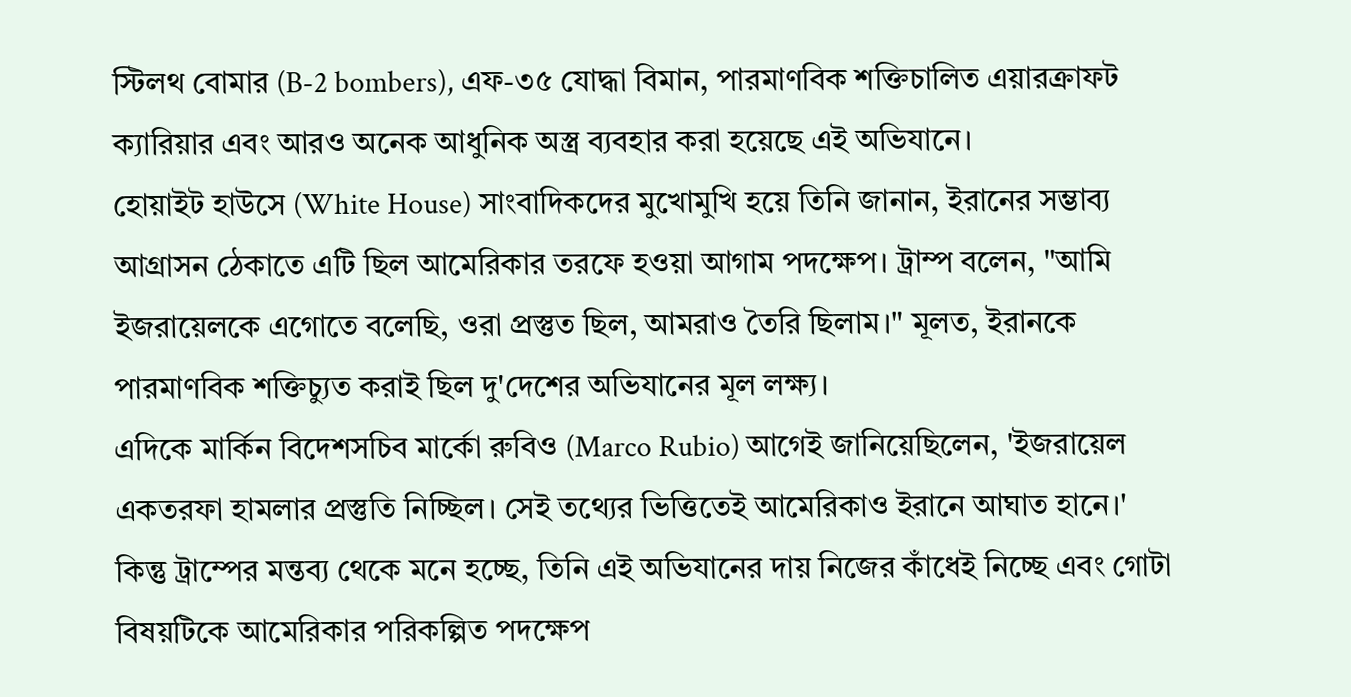স্টিলথ বোমার (B-2 bombers), এফ-৩৫ যোদ্ধা বিমান, পারমাণবিক শক্তিচালিত এয়ারক্রাফট ক্যারিয়ার এবং আরও অনেক আধুনিক অস্ত্র ব্যবহার করা হয়েছে এই অভিযানে।
হোয়াইট হাউসে (White House) সাংবাদিকদের মুখোমুখি হয়ে তিনি জানান, ইরানের সম্ভাব্য আগ্রাসন ঠেকাতে এটি ছিল আমেরিকার তরফে হওয়া আগাম পদক্ষেপ। ট্রাম্প বলেন, "আমি ইজরায়েলকে এগোতে বলেছি, ওরা প্রস্তুত ছিল, আমরাও তৈরি ছিলাম।" মূলত, ইরানকে পারমাণবিক শক্তিচ্যুত করাই ছিল দু'দেশের অভিযানের মূল লক্ষ্য।
এদিকে মার্কিন বিদেশসচিব মার্কো রুবিও (Marco Rubio) আগেই জানিয়েছিলেন, 'ইজরায়েল একতরফা হামলার প্রস্তুতি নিচ্ছিল। সেই তথ্যের ভিত্তিতেই আমেরিকাও ইরানে আঘাত হানে।' কিন্তু ট্রাম্পের মন্তব্য থেকে মনে হচ্ছে, তিনি এই অভিযানের দায় নিজের কাঁধেই নিচ্ছে এবং গোটা বিষয়টিকে আমেরিকার পরিকল্পিত পদক্ষেপ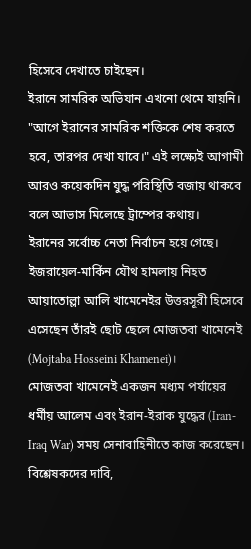হিসেবে দেখাতে চাইছেন।
ইরানে সামরিক অভিযান এখনো থেমে যায়নি। "আগে ইরানের সামরিক শক্তিকে শেষ করতে হবে, তারপর দেখা যাবে।" এই লক্ষ্যেই আগামী আরও কয়েকদিন যুদ্ধ পরিস্থিতি বজায় থাকবে বলে আভাস মিলেছে ট্রাম্পের কথায়।
ইরানের সর্বোচ্চ নেতা নির্বাচন হয়ে গেছে। ইজরায়েল-মার্কিন যৌথ হামলায় নিহত আয়াতোল্লা আলি খামেনেইর উত্তরসূরী হিসেবে এসেছেন তাঁরই ছোট ছেলে মোজতবা খামেনেই (Mojtaba Hosseini Khamenei)।
মোজতবা খামেনেই একজন মধ্যম পর্যায়ের ধর্মীয় আলেম এবং ইরান-ইরাক যুদ্ধের (Iran-Iraq War) সময় সেনাবাহিনীতে কাজ করেছেন। বিশ্লেষকদের দাবি,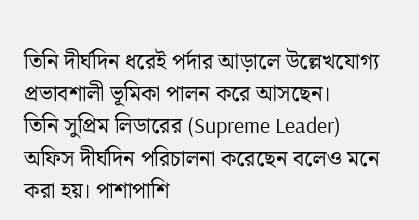তিনি দীর্ঘদিন ধরেই পর্দার আড়ালে উল্লেখযোগ্য প্রভাবশালী ভূমিকা পালন করে আসছেন।
তিনি সুপ্রিম লিডারের (Supreme Leader) অফিস দীর্ঘদিন পরিচালনা করেছেন বলেও মনে করা হয়। পাশাপাশি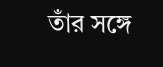তাঁর সঙ্গে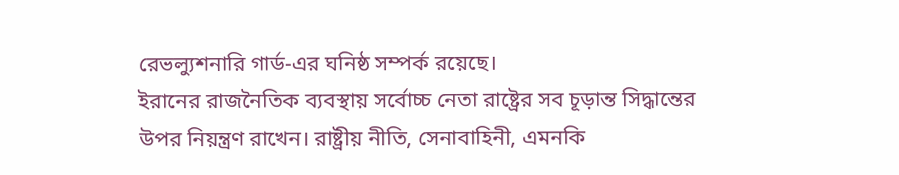রেভল্যুশনারি গার্ড-এর ঘনিষ্ঠ সম্পর্ক রয়েছে।
ইরানের রাজনৈতিক ব্যবস্থায় সর্বোচ্চ নেতা রাষ্ট্রের সব চূড়ান্ত সিদ্ধান্তের উপর নিয়ন্ত্রণ রাখেন। রাষ্ট্রীয় নীতি, সেনাবাহিনী, এমনকি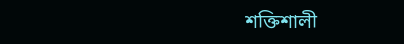শক্তিশালী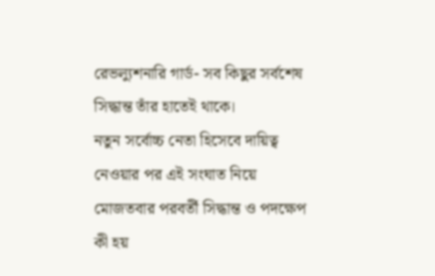রেভল্যুশনারি গার্ড- সব কিছুর সর্বশেষ সিদ্ধান্ত তাঁর হাতেই থাকে।
নতুন সর্বোচ্চ নেতা হিসেবে দায়িত্ব নেওয়ার পর এই সংঘাত নিয়ে মোজতবার পরবর্তী সিদ্ধান্ত ও পদক্ষেপ কী হয়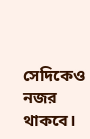সেদিকেও নজর থাকবে।